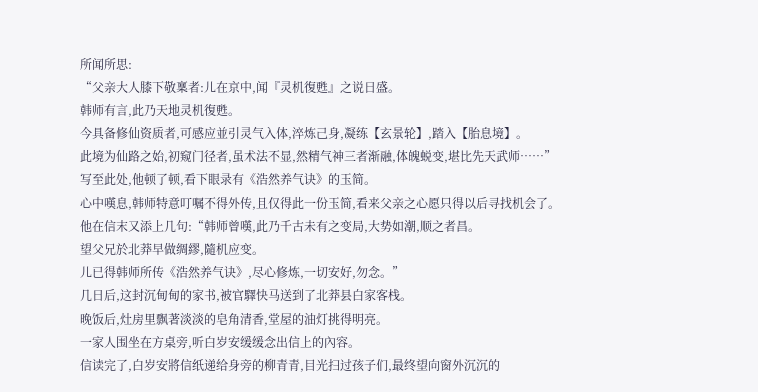所闻所思:
“父亲大人膝下敬稟者:儿在京中,闻『灵机復甦』之说日盛。
韩师有言,此乃天地灵机復甦。
今具备修仙资质者,可感应並引灵气入体,淬炼己身,凝练【玄景轮】,踏入【胎息境】。
此境为仙路之始,初窥门径者,虽术法不显,然精气神三者渐融,体魄蜕变,堪比先天武师……”
写至此处,他顿了顿,看下眼录有《浩然养气诀》的玉简。
心中嘆息,韩师特意叮嘱不得外传,且仅得此一份玉简,看来父亲之心愿只得以后寻找机会了。
他在信末又添上几句:“韩师曾嘆,此乃千古未有之变局,大势如潮,顺之者昌。
望父兄於北莽早做绸繆,隨机应变。
儿已得韩师所传《浩然养气诀》,尽心修炼,一切安好,勿念。”
几日后,这封沉甸甸的家书,被官驛快马送到了北莽县白家客栈。
晚饭后,灶房里飘著淡淡的皂角清香,堂屋的油灯挑得明亮。
一家人围坐在方桌旁,听白岁安缓缓念出信上的內容。
信读完了,白岁安將信纸递给身旁的柳青青,目光扫过孩子们,最终望向窗外沉沉的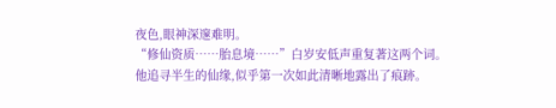夜色,眼神深邃难明。
“修仙资质……胎息境……”白岁安低声重复著这两个词。
他追寻半生的仙缘,似乎第一次如此清晰地露出了痕跡。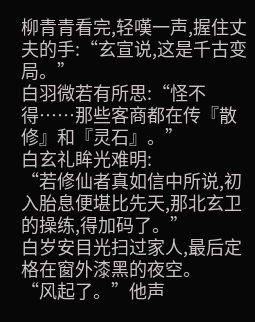柳青青看完,轻嘆一声,握住丈夫的手:“玄宣说,这是千古变局。”
白羽微若有所思:“怪不得……那些客商都在传『散修』和『灵石』。”
白玄礼眸光难明:
“若修仙者真如信中所说,初入胎息便堪比先天,那北玄卫的操练,得加码了。”
白岁安目光扫过家人,最后定格在窗外漆黑的夜空。
“风起了。”他声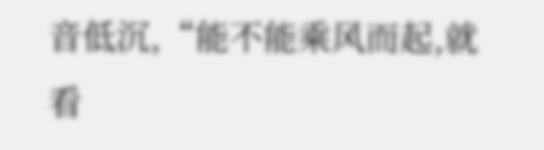音低沉,“能不能乘风而起,就看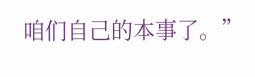咱们自己的本事了。”